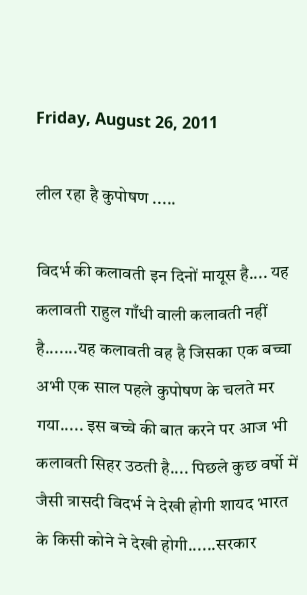Friday, August 26, 2011

लील रहा है कुपोषण .....

विदर्भ की कलावती इन दिनों मायूस है.... यह कलावती राहुल गाँधी वाली कलावती नहीं है.......यह कलावती वह है जिसका एक बच्चा अभी एक साल पहले कुपोषण के चलते मर गया..... इस बच्चे की बात करने पर आज भी कलावती सिहर उठती है.... पिछले कुछ वर्षो में जैसी त्रासदी विदर्भ ने देखी होगी शायद भारत के किसी कोने ने देखी होगी......सरकार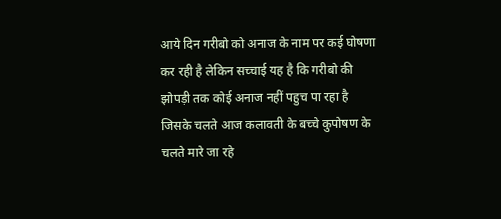आये दिन गरीबो को अनाज के नाम पर कई घोषणा कर रही है लेकिन सच्चाई यह है कि गरीबो की झोपड़ी तक कोई अनाज नहीं पहुच पा रहा है जिसके चलते आज कलावती के बच्चे कुपोषण के चलते मारे जा रहे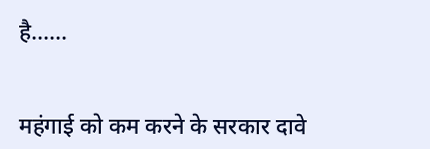है......


महंगाई को कम करने के सरकार दावे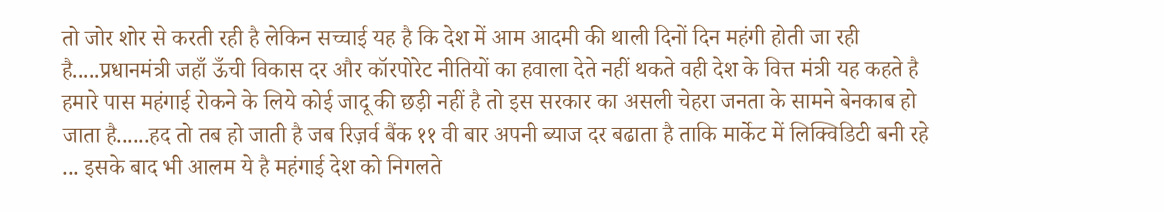तो जोर शोर से करती रही है लेकिन सच्चाई यह है कि देश में आम आदमी की थाली दिनों दिन महंगी होती जा रही है.....प्रधानमंत्री जहाँ ऊँची विकास दर और कॉरपोरेट नीतियों का हवाला देते नहीं थकते वही देश के वित्त मंत्री यह कहते है हमारे पास महंगाई रोकने के लिये कोई जादू की छड़ी नहीं है तो इस सरकार का असली चेहरा जनता के सामने बेनकाब हो जाता है......हद तो तब हो जाती है जब रिज़र्व बैंक ११ वी बार अपनी ब्याज दर बढाता है ताकि मार्केट में लिक्विडिटी बनी रहे ... इसके बाद भी आलम ये है महंगाई देश को निगलते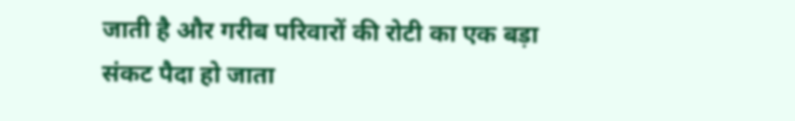जाती है और गरीब परिवारों की रोटी का एक बड़ा संकट पैदा हो जाता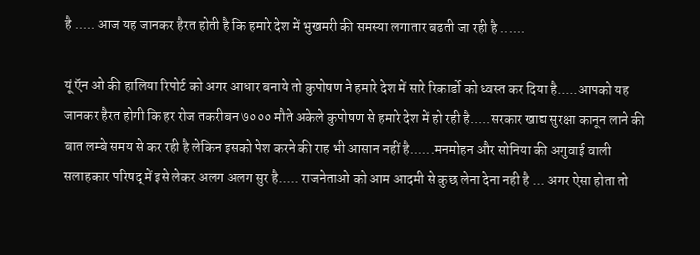है ..... आज यह जानकर हैरत होती है कि हमारे देश में भुखमरी की समस्या लगातार बढती जा रही है ......

यूं ऍन ओ की हालिया रिपोर्ट को अगर आधार बनाये तो कुपोषण ने हमारे देश में सारे रिकार्डो को ध्वस्त कर दिया है.....आपको यह जानकर हैरत होगी कि हर रोज तकरीबन ७००० मौते अकेले कुपोषण से हमारे देश में हो रही है.....सरकार खाद्य सुरक्षा कानून लाने की बात लम्बे समय से कर रही है लेकिन इसको पेश करने की राह भी आसान नहीं है......मनमोहन और सोनिया की अगुवाई वाली सलाहकार परिषद् में इसे लेकर अलग अलग सुर है..... राजनेताओ को आम आदमी से कुछ लेना देना नही है ... अगर ऐसा होता तो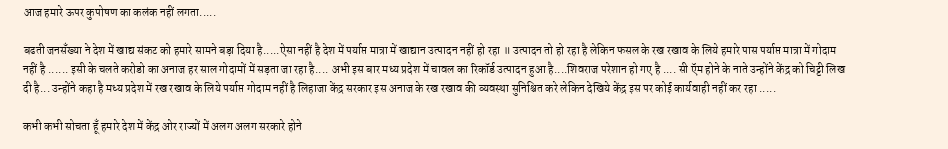आज हमारे ऊपर कुपोषण का कलंक नहीं लगता.....

बढती जनसँख्या ने देश में खाद्य संकट को हमारे सामने बड़ा दिया है.....ऐसा नहीं है देश में पर्याप्त मात्रा में खाद्यान उत्पादन नहीं हो रहा ॥ उत्पादन तो हो रहा है लेकिन फसल के रख रखाव के लिये हमारे पास पर्याप्त मात्रा में गोदाम नहीं है ...... इसी के चलते करोडो का अनाज हर साल गोदामों में सड़ता जा रहा है.... अभी इस बार मध्य प्रदेश में चावल का रिकॉर्ड उत्पादन हुआ है....शिवराज परेशान हो गए है .... सी ऍम होने के नाते उन्होंने केंद्र को चिट्टी लिख दी है... उन्होंने कहा है मध्य प्रदेश में रख रखाव के लिये पर्याप्त गोदाम नहीं है लिहाजा केंद्र सरकार इस अनाज के रख रखाव की व्यवस्था सुनिश्चित करे लेकिन देखिये केंद्र इस पर कोई कार्यवाही नहीं कर रहा .....

कभी कभी सोचता हूँ हमारे देश में केंद्र ओर राज्यों में अलग अलग सरकारे होने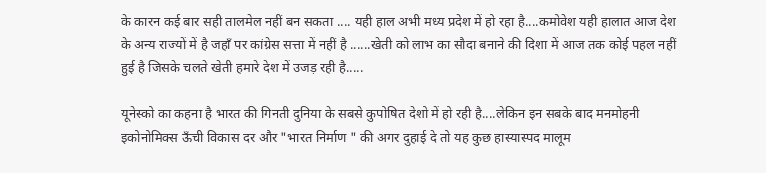के कारन कई बार सही तालमेल नहीं बन सकता .... यही हाल अभी मध्य प्रदेश में हो रहा है....कमोवेश यही हालात आज देश के अन्य राज्यों में है जहाँ पर कांग्रेस सत्ता में नहीं है ......खेती को लाभ का सौदा बनाने की दिशा में आज तक कोई पहल नहीं हुई है जिसके चलते खेती हमारे देश में उजड़ रही है.....

यूनेस्को का कहना है भारत की गिनती दुनिया के सबसे कुपोषित देशो में हो रही है....लेकिन इन सबके बाद मनमोहनी इकोनोमिक्स ऊँची विकास दर और "भारत निर्माण " की अगर दुहाई दे तो यह कुछ हास्यास्पद मालूम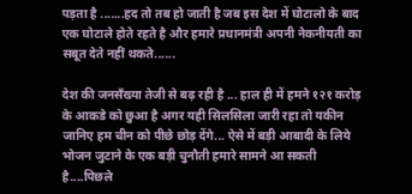पड़ता है .......हद तो तब हो जाती है जब इस देश में घोटालो के बाद एक घोटाले होते रहते है और हमारे प्रधानमंत्री अपनी नेकनीयती का सबूत देते नहीं थकते......

देश की जनसँख्या तेजी से बढ़ रही है ... हाल ही में हमने १२१ करोड़ के आकडे को छुआ है अगर यही सिलसिला जारी रहा तो यकीन जानिए हम चीन को पीछे छोड़ देंगे... ऐसे में बड़ी आबादी के लिये भोजन जुटाने के एक बड़ी चुनौती हमारे सामने आ सकती है....पिछले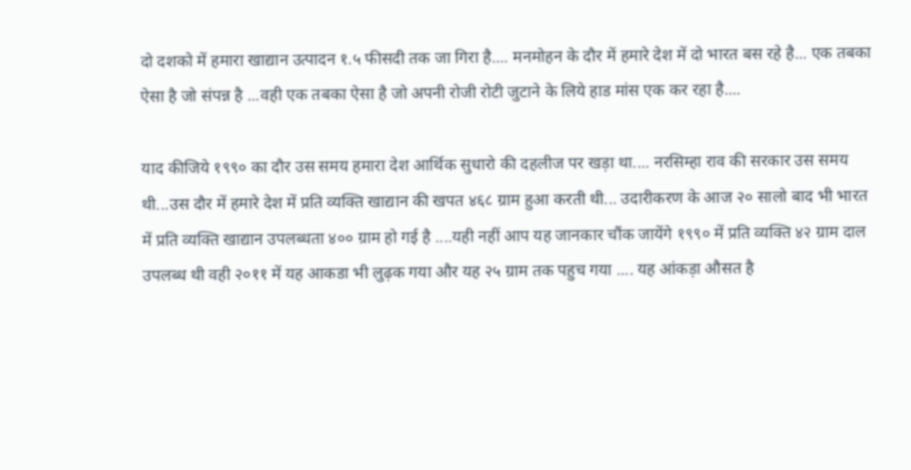दो दशको में हमारा खाद्यान उत्पादन १.५ फीसदी तक जा गिरा है.... मनमोहन के दौर में हमारे देश में दो भारत बस रहे है... एक तबका ऐसा है जो संपन्न है ...वही एक तबका ऐसा है जो अपनी रोजी रोटी जुटाने के लिये हाड मांस एक कर रहा है....

याद कीजिये १९९० का दौर उस समय हमारा देश आर्थिक सुधारो की दहलीज पर खड़ा था.... नरसिम्हा राव की सरकार उस समय थी...उस दौर में हमारे देश में प्रति व्यक्ति खाद्यान की खपत ४६८ ग्राम हुआ करती थी... उदारीकरण के आज २० सालो बाद भी भारत में प्रति व्यक्ति खाद्यान उपलब्धता ४०० ग्राम हो गई है ....यही नहीं आप यह जानकार चौंक जायेंगे १९९० में प्रति व्यक्ति ४२ ग्राम दाल उपलब्ध थी वही २०११ में यह आकडा भी लुढ़क गया और यह २५ ग्राम तक पहुच गया .... यह आंकड़ा औसत है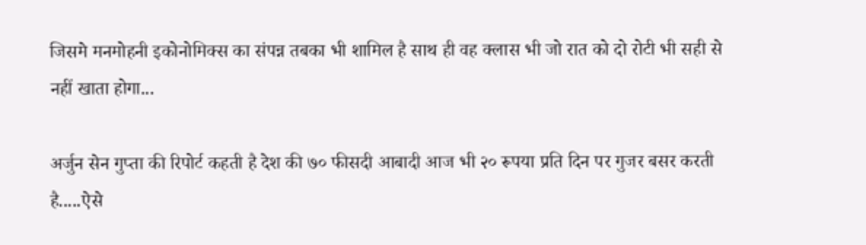जिसमे मनमोहनी इकोनोमिक्स का संपन्न तबका भी शामिल है साथ ही वह क्लास भी जो रात को दो रोटी भी सही से नहीं खाता होगा...

अर्जुन सेन गुप्ता की रिपोर्ट कहती है देश की ७० फीसदी आबादी आज भी २० रूपया प्रति दिन पर गुजर बसर करती है.....ऐसे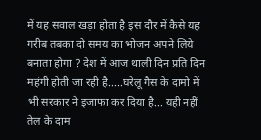में यह सवाल खड़ा होता है इस दौर में कैसे यह गरीब तबका दो समय का भोजन अपने लिये बनाता होगा ? देश में आज थाली दिन प्रति दिन महंगी होती जा रही है.....घरेलू गैस के दामो में भी सरकार ने इजाफा कर दिया है... यही नहीं तेल के दाम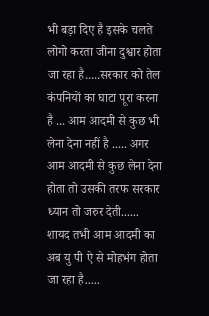भी बड़ा दिए है इसके चलते लोगो करता जीना दुश्वार होता जा रहा है.....सरकार को तेल कंपनियों का घाटा पूरा करना है ... आम आदमी से कुछ भी लेना देना नहीं है ..... अगर आम आदमी से कुछ लेना देना होता तो उसकी तरफ सरकार ध्यान तो जरुर देती...... शायद तभी आम आदमी का अब यु पी ऐ से मोहभंग होता जा रहा है.....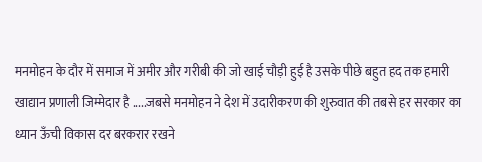मनमोहन के दौर में समाज में अमीर और गरीबी की जो खाई चौड़ी हुई है उसके पीछे बहुत हद तक हमारी खाद्यान प्रणाली जिम्मेदार है .....जबसे मनमोहन ने देश में उदारीकरण की शुरुवात की तबसे हर सरकार का ध्यान ऊँची विकास दर बरकरार रखने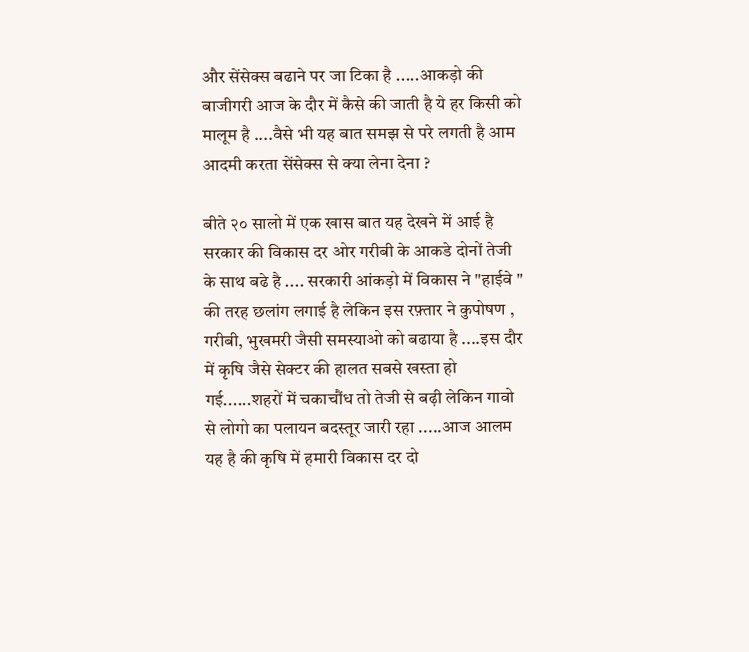और सेंसेक्स बढाने पर जा टिका है .....आकड़ो की बाजीगरी आज के दौर में कैसे की जाती है ये हर किसी को मालूम है ....वैसे भी यह बात समझ से परे लगती है आम आदमी करता सेंसेक्स से क्या लेना देना ?

बीते २० सालो में एक खास बात यह देखने में आई है सरकार की विकास दर ओर गरीबी के आकडे दोनों तेजी के साथ बढे है .... सरकारी आंकड़ो में विकास ने "हाईवे " की तरह छलांग लगाई है लेकिन इस रफ़्तार ने कुपोषण , गरीबी, भुखमरी जैसी समस्याओ को बढाया है ....इस दौर में कृषि जैसे सेक्टर की हालत सबसे खस्ता हो गई......शहरों में चकाचौंध तो तेजी से बढ़ी लेकिन गावो से लोगो का पलायन बदस्तूर जारी रहा .....आज आलम यह है की कृषि में हमारी विकास दर दो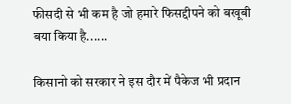फीसदी से भी कम है जो हमारे फिसद्दीपने को बखूबी बया किया है......

किसानो को सरकार ने इस दौर में पैकेज भी प्रदान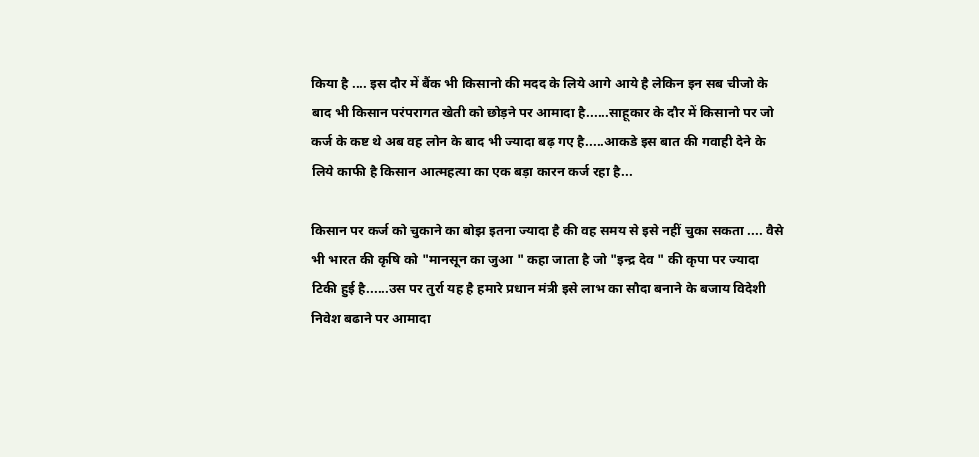किया है .... इस दौर में बैंक भी किसानो की मदद के लिये आगे आये है लेकिन इन सब चीजो के बाद भी किसान परंपरागत खेती को छोड़ने पर आमादा है......साहूकार के दौर में किसानो पर जो कर्ज के कष्ट थे अब वह लोन के बाद भी ज्यादा बढ़ गए है.....आकडे इस बात की गवाही देने के लिये काफी है किसान आत्महत्या का एक बड़ा कारन कर्ज रहा है...

किसान पर कर्ज को चुकाने का बोझ इतना ज्यादा है की वह समय से इसे नहीं चुका सकता .... वैसे भी भारत की कृषि को "मानसून का जुआ " कहा जाता है जो "इन्द्र देव " की कृपा पर ज्यादा टिकी हुई है......उस पर तुर्रा यह है हमारे प्रधान मंत्री इसे लाभ का सौदा बनाने के बजाय विदेशी निवेश बढाने पर आमादा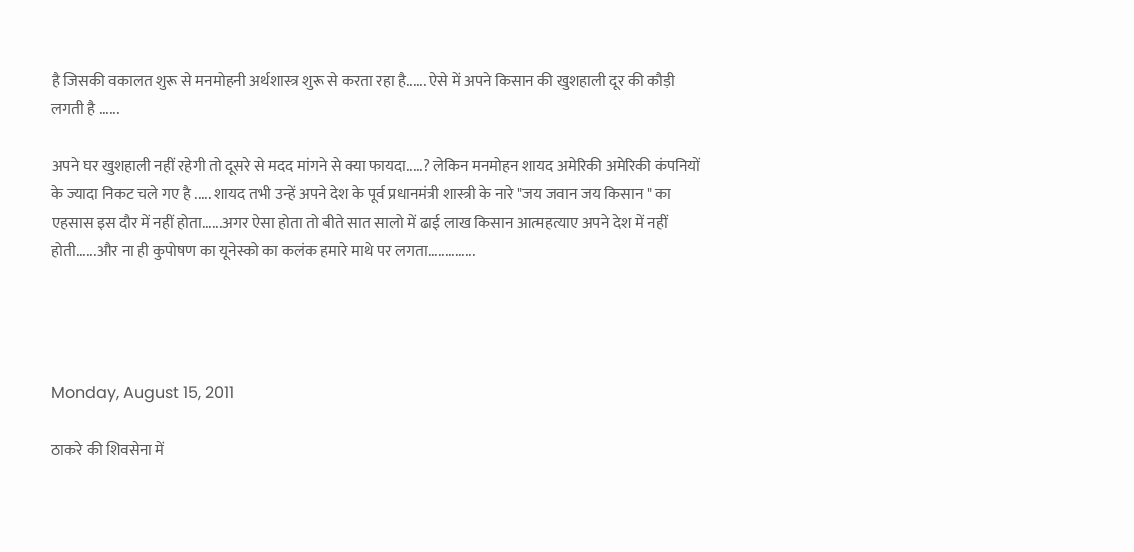है जिसकी वकालत शुरू से मनमोहनी अर्थशास्त्र शुरू से करता रहा है...... ऐसे में अपने किसान की खुशहाली दूर की कौड़ी लगती है ......

अपने घर खुशहाली नहीं रहेगी तो दूसरे से मदद मांगने से क्या फायदा.....? लेकिन मनमोहन शायद अमेरिकी अमेरिकी कंपनियों के ज्यादा निकट चले गए है ..... शायद तभी उन्हें अपने देश के पूर्व प्रधानमंत्री शास्त्री के नारे "जय जवान जय किसान " का एहसास इस दौर में नहीं होता......अगर ऐसा होता तो बीते सात सालो में ढाई लाख किसान आत्महत्याए अपने देश में नहीं होती......और ना ही कुपोषण का यूनेस्को का कलंक हमारे माथे पर लगता..............




Monday, August 15, 2011

ठाकरे की शिवसेना में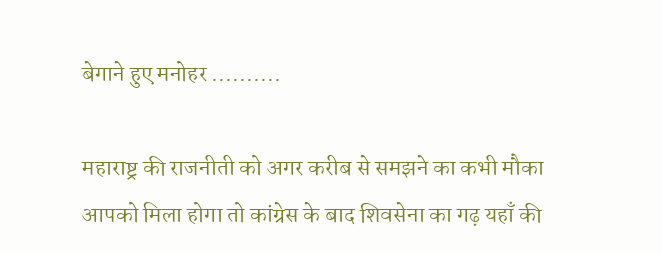बेगाने हुए मनोहर ..........

महाराष्ट्र की राजनीती को अगर करीब से समझने का कभी मौका आपको मिला होगा तो कांग्रेस के बाद शिवसेना का गढ़ यहाँ की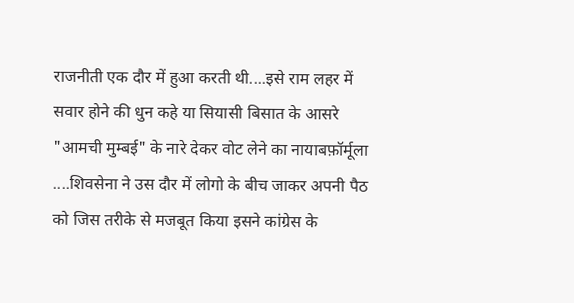राजनीती एक दौर में हुआ करती थी....इसे राम लहर में सवार होने की धुन कहे या सियासी बिसात के आसरे "आमची मुम्बई" के नारे देकर वोट लेने का नायाबफ़ॉर्मूला ....शिवसेना ने उस दौर में लोगो के बीच जाकर अपनी पैठ को जिस तरीके से मजबूत किया इसने कांग्रेस के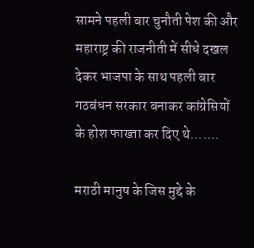सामने पहली बार चुनौती पेश की और महाराष्ट्र की राजनीती में सीधे दखल देकर भाजपा के साथ पहली बार गठबंधन सरकार बनाकर कांग्रेसियों के होश फाख्ता कर दिए थे.......

मराठी मानुष के जिस मुद्दे के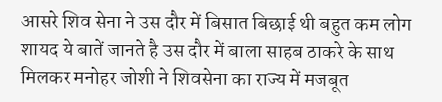आसरे शिव सेना ने उस दौर में बिसात बिछाई थी बहुत कम लोग शायद ये बातें जानते है उस दौर में बाला साहब ठाकरे के साथ मिलकर मनोहर जोशी ने शिवसेना का राज्य में मजबूत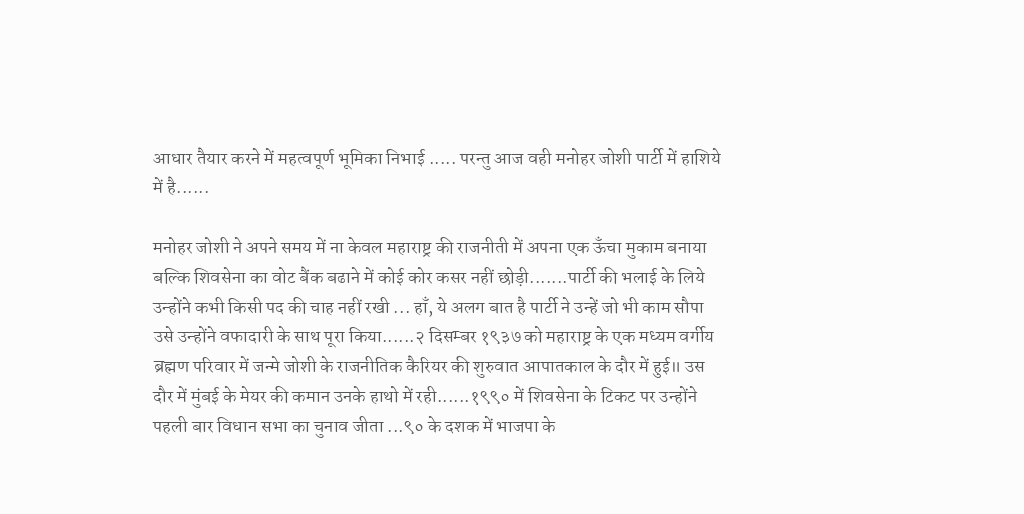आधार तैयार करने में महत्वपूर्ण भूमिका निभाई ..... परन्तु आज वही मनोहर जोशी पार्टी में हाशिये में है......

मनोहर जोशी ने अपने समय में ना केवल महाराष्ट्र की राजनीती में अपना एक ऊँचा मुकाम बनाया बल्कि शिवसेना का वोट बैंक बढाने में कोई कोर कसर नहीं छोड़ी.......पार्टी की भलाई के लिये उन्होंने कभी किसी पद की चाह नहीं रखी ... हाँ, ये अलग बात है पार्टी ने उन्हें जो भी काम सौपा उसे उन्होंने वफादारी के साथ पूरा किया......२ दिसम्बर १९३७ को महाराष्ट्र के एक मध्यम वर्गीय ब्रह्मण परिवार में जन्मे जोशी के राजनीतिक कैरियर की शुरुवात आपातकाल के दौर में हुई॥ उस दौर में मुंबई के मेयर की कमान उनके हाथो में रही......१९९० में शिवसेना के टिकट पर उन्होंने पहली बार विधान सभा का चुनाव जीता ...९० के दशक में भाजपा के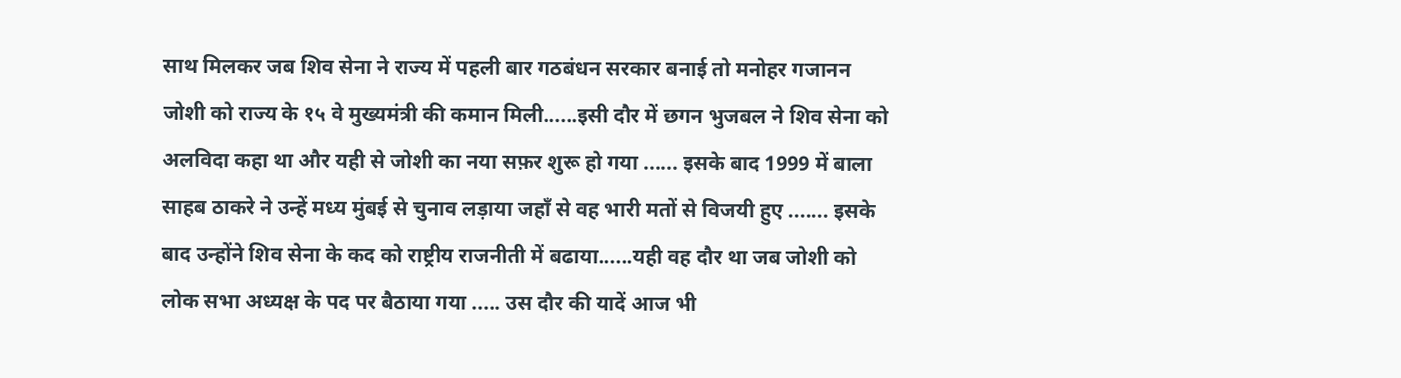साथ मिलकर जब शिव सेना ने राज्य में पहली बार गठबंधन सरकार बनाई तो मनोहर गजानन जोशी को राज्य के १५ वे मुख्यमंत्री की कमान मिली......इसी दौर में छगन भुजबल ने शिव सेना को अलविदा कहा था और यही से जोशी का नया सफ़र शुरू हो गया ...... इसके बाद 1999 में बाला साहब ठाकरे ने उन्हें मध्य मुंबई से चुनाव लड़ाया जहाँ से वह भारी मतों से विजयी हुए ....... इसके बाद उन्होंने शिव सेना के कद को राष्ट्रीय राजनीती में बढाया......यही वह दौर था जब जोशी को लोक सभा अध्यक्ष के पद पर बैठाया गया ..... उस दौर की यादें आज भी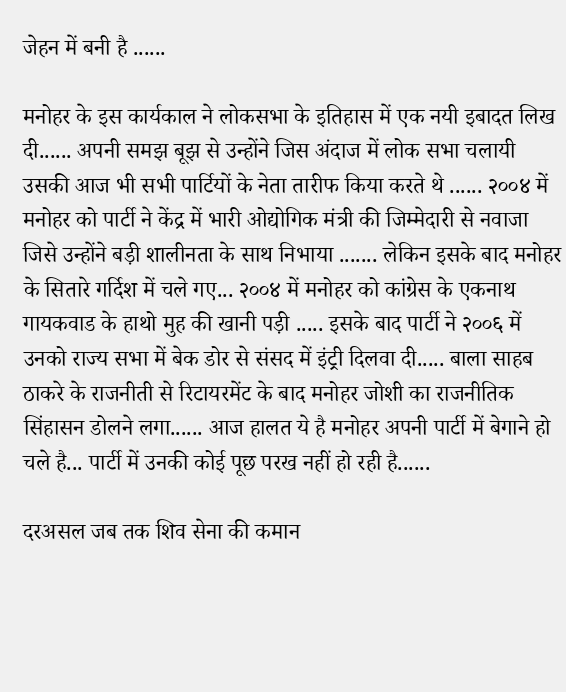जेहन में बनी है ......

मनोहर के इस कार्यकाल ने लोकसभा के इतिहास में एक नयी इबादत लिख दी...... अपनी समझ बूझ से उन्होंने जिस अंदाज में लोक सभा चलायी उसकी आज भी सभी पार्टियों के नेता तारीफ किया करते थे ...... २००४ में मनोहर को पार्टी ने केंद्र में भारी ओद्योगिक मंत्री की जिम्मेदारी से नवाजा जिसे उन्होंने बड़ी शालीनता के साथ निभाया ....... लेकिन इसके बाद मनोहर के सितारे गर्दिश में चले गए... २००४ में मनोहर को कांग्रेस के एकनाथ गायकवाड के हाथो मुह की खानी पड़ी ..... इसके बाद पार्टी ने २००६ में उनको राज्य सभा में बेक डोर से संसद में इंट्री दिलवा दी..... बाला साहब ठाकरे के राजनीती से रिटायरमेंट के बाद मनोहर जोशी का राजनीतिक सिंहासन डोलने लगा...... आज हालत ये है मनोहर अपनी पार्टी में बेगाने हो चले है... पार्टी में उनकी कोई पूछ परख नहीं हो रही है......

दरअसल जब तक शिव सेना की कमान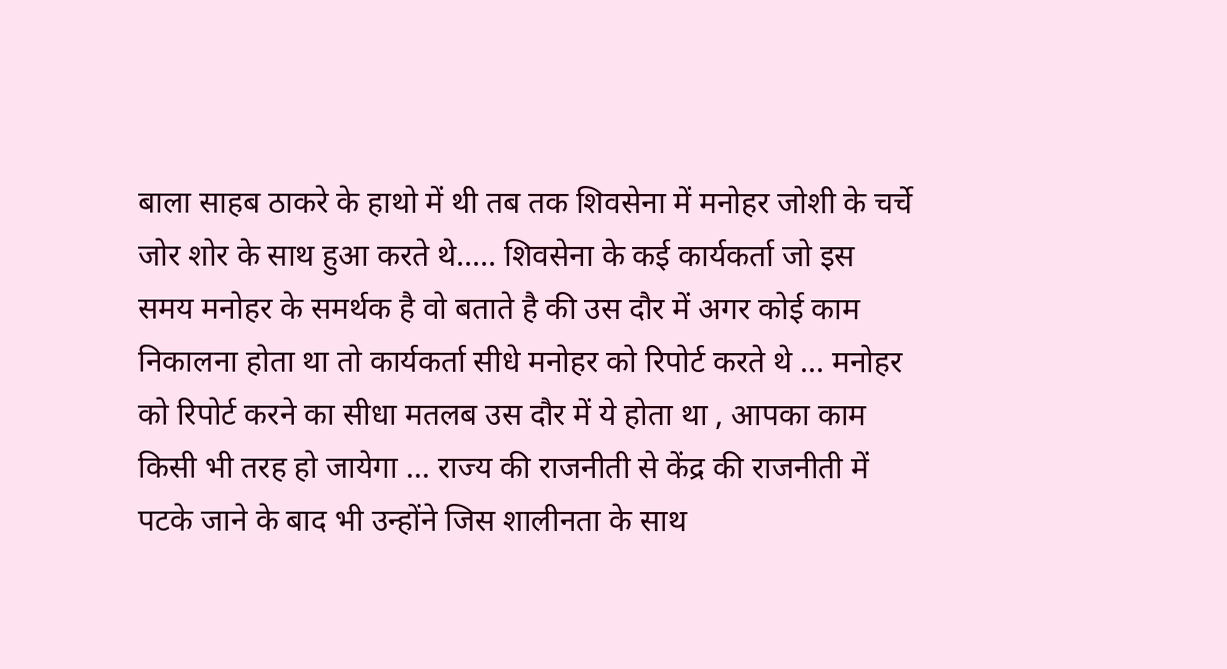बाला साहब ठाकरे के हाथो में थी तब तक शिवसेना में मनोहर जोशी के चर्चे जोर शोर के साथ हुआ करते थे..... शिवसेना के कई कार्यकर्ता जो इस समय मनोहर के समर्थक है वो बताते है की उस दौर में अगर कोई काम निकालना होता था तो कार्यकर्ता सीधे मनोहर को रिपोर्ट करते थे ... मनोहर को रिपोर्ट करने का सीधा मतलब उस दौर में ये होता था , आपका काम किसी भी तरह हो जायेगा ... राज्य की राजनीती से केंद्र की राजनीती में पटके जाने के बाद भी उन्होंने जिस शालीनता के साथ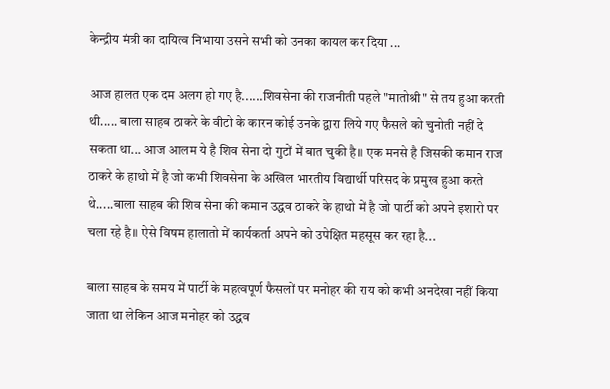केन्द्रीय मंत्री का दायित्व निभाया उसने सभी को उनका कायल कर दिया ...

आज हालत एक दम अलग हो गए है......शिवसेना की राजनीती पहले "मातोश्री" से तय हुआ करती थी..... बाला साहब ठाकरे के वीटो के कारन कोई उनके द्वारा लिये गए फैसले को चुनोती नहीं दे सकता था... आज आलम ये है शिव सेना दो गुटों में बात चुकी है॥ एक मनसे है जिसकी कमान राज ठाकरे के हाथो में है जो कभी शिवसेना के अखिल भारतीय विद्यार्थी परिसद के प्रमुख हुआ करते थे.....बाला साहब की शिव सेना की कमान उद्धव ठाकरे के हाथो में है जो पार्टी को अपने इशारो पर चला रहे है॥ ऐसे विषम हालातो में कार्यकर्ता अपने को उपेक्षित महसूस कर रहा है...

बाला साहब के समय में पार्टी के महत्वपूर्ण फैसलों पर मनोहर की राय को कभी अनदेखा नहीं किया जाता था लेकिन आज मनोहर को उद्धव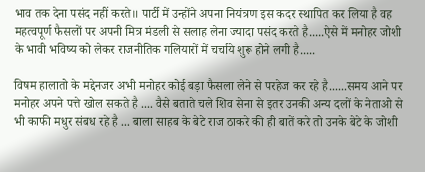भाव तक देना पसंद नहीं करते॥ पार्टी में उन्होंने अपना नियंत्रण इस कदर स्थापित कर लिया है वह महत्वपूर्ण फैसलों पर अपनी मित्र मंडली से सलाह लेना ज्यादा पसंद करते है.....ऐसे में मनोहर जोशी के भावी भविष्य को लेकर राजनीतिक गलियारों में चर्चाये शुरू होने लगी है.....

विषम हालातो के मद्देनजर अभी मनोहर कोई बड़ा फैसला लेने से परहेज कर रहे है......समय आने पर मनोहर अपने पत्ते खोल सकते है .... वैसे बताते चले शिव सेना से इतर उनकी अन्य दलों के नेताओ से भी काफी मधुर संबध रहे है ... बाला साहब के बेटे राज ठाकरे की ही बातें करे तो उनके बेटे के जोशी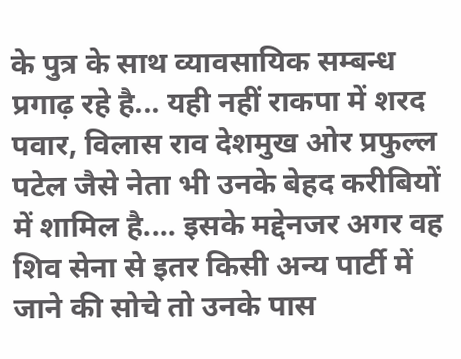के पुत्र के साथ व्यावसायिक सम्बन्ध प्रगाढ़ रहे है... यही नहीं राकपा में शरद पवार, विलास राव देशमुख ओर प्रफुल्ल पटेल जैसे नेता भी उनके बेहद करीबियों में शामिल है.... इसके मद्देनजर अगर वह शिव सेना से इतर किसी अन्य पार्टी में जाने की सोचे तो उनके पास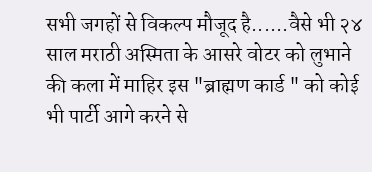सभी जगहों से विकल्प मौजूद है......वैसे भी २४ साल मराठी अस्मिता के आसरे वोटर को लुभाने की कला में माहिर इस "ब्राह्मण कार्ड " को कोई भी पार्टी आगे करने से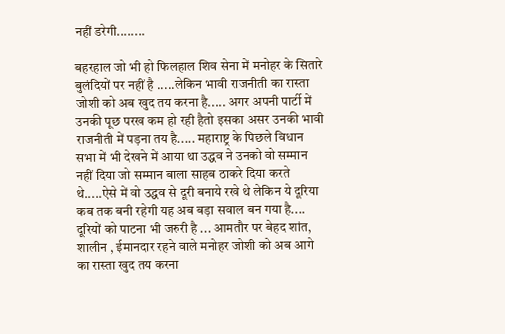नहीं डरेगी........

बहरहाल जो भी हो फिलहाल शिव सेना में मनोहर के सितारे बुलंदियों पर नहीं है .....लेकिन भावी राजनीती का रास्ता जोशी को अब खुद तय करना है..... अगर अपनी पार्टी में उनकी पूछ परख कम हो रही हैतो इसका असर उनकी भावी राजनीती में पड़ना तय है..... महाराष्ट्र के पिछले विधान सभा में भी देखने में आया था उद्धव ने उनको वो सम्मान नहीं दिया जो सम्मान बाला साहब ठाकरे दिया करते थे.....ऐसे में वो उद्धव से दूरी बनाये रखे थे लेकिन ये दूरिया कब तक बनी रहेगी यह अब बड़ा सवाल बन गया है.... दूरियों को पाटना भी जरुरी है ... आमतौर पर बेहद शांत, शालीन , ईमानदार रहने वाले मनोहर जोशी को अब आगे का रास्ता खुद तय करना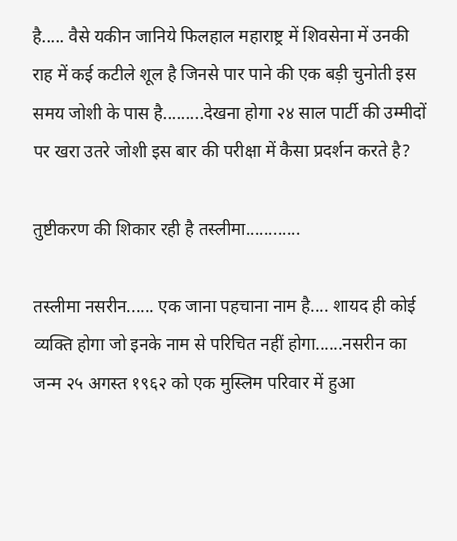है..... वैसे यकीन जानिये फिलहाल महाराष्ट्र में शिवसेना में उनकी राह में कई कटीले शूल है जिनसे पार पाने की एक बड़ी चुनोती इस समय जोशी के पास है.........देखना होगा २४ साल पार्टी की उम्मीदों पर खरा उतरे जोशी इस बार की परीक्षा में कैसा प्रदर्शन करते है?

तुष्टीकरण की शिकार रही है तस्लीमा............

तस्लीमा नसरीन...... एक जाना पहचाना नाम है.... शायद ही कोई व्यक्ति होगा जो इनके नाम से परिचित नहीं होगा......नसरीन का जन्म २५ अगस्त १९६२ को एक मुस्लिम परिवार में हुआ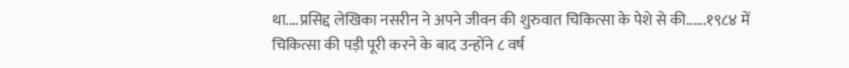था....प्रसिद्द लेखिका नसरीन ने अपने जीवन की शुरुवात चिकित्सा के पेशे से की......१९८४ में चिकित्सा की पड़ी पूरी करने के बाद उन्होंने ८ वर्ष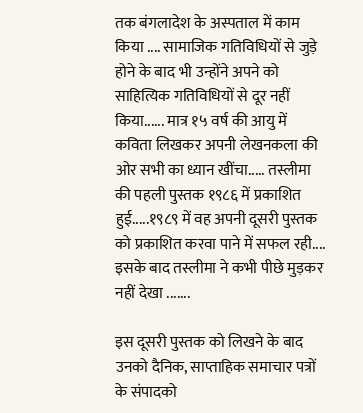तक बंगलादेश के अस्पताल में काम किया .... सामाजिक गतिविधियों से जुड़े होने के बाद भी उन्होंने अपने को साहित्यिक गतिविधियों से दूर नहीं किया...... मात्र १५ वर्ष की आयु में कविता लिखकर अपनी लेखनकला की ओर सभी का ध्यान खींचा..... तस्लीमा की पहली पुस्तक १९८६ में प्रकाशित हुई.....१९८९ में वह अपनी दूसरी पुस्तक को प्रकाशित करवा पाने में सफल रही.... इसके बाद तस्लीमा ने कभी पीछे मुड़कर नहीं देखा .......

इस दूसरी पुस्तक को लिखने के बाद उनको दैनिक, साप्ताहिक समाचार पत्रों के संपादको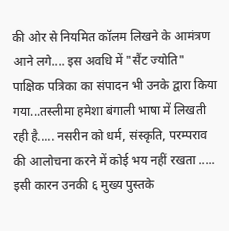की ओर से नियमित कॉलम लिखने के आमंत्रण आने लगे.... इस अवधि में "सैंट ज्योति" पाक्षिक पत्रिका का संपादन भी उनके द्वारा किया गया...तस्लीमा हमेशा बंगाली भाषा में लिखती रही है..... नसरीन को धर्म, संस्कृति, परम्पराव की आलोचना करने में कोई भय नहीं रखता ..... इसी कारन उनकी ६ मुख्य पुस्तके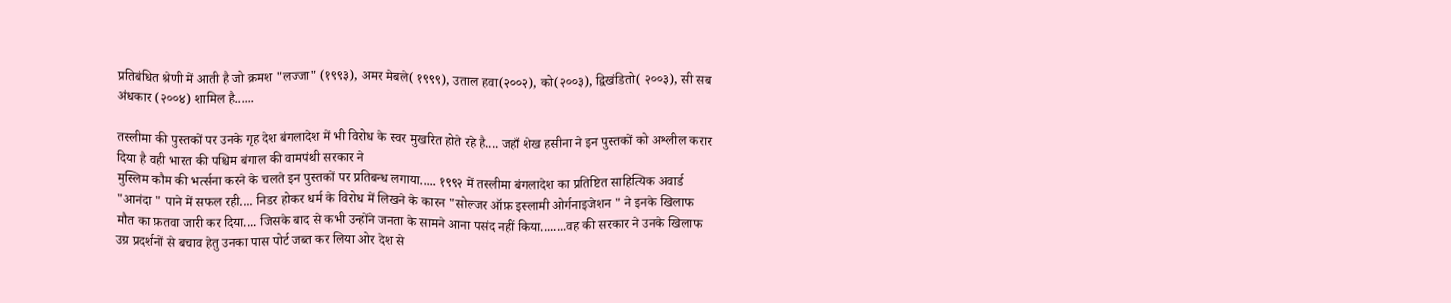प्रतिबंधित श्रेणी में आती है जो क्रमश "लज्जा" (१९९३), अमर मेबले( १९९९), उताल हवा(२००२), को(२००३), द्विखंडितो( २००३), सी सब अंधकार (२००४) शामिल है......

तस्लीमा की पुस्तकों पर उनके गृह देश बंगलादेश में भी विरोध के स्वर मुखरित होते रहे है.... जहाँ शेख हसीना ने इन पुस्तकों को अश्लील करार दिया है वही भारत की पश्चिम बंगाल की वामपंथी सरकार ने
मुस्लिम कौम की भर्त्सना करने के चलते इन पुस्तकों पर प्रतिबन्ध लगाया..... १९९२ में तस्लीमा बंगलादेश का प्रतिष्टित साहित्यिक अवार्ड "आनंदा " पाने में सफल रही.... निडर होकर धर्म के विरोध में लिखने के कारन "सोल्जर ऑफ़ इस्लामी ओर्गनाइजेशन " ने इनके खिलाफ मौत का फ़तवा जारी कर दिया.... जिसके बाद से कभी उन्होंने जनता के सामने आना पसंद नहीं किया........वह की सरकार ने उनके खिलाफ उग्र प्रदर्शनों से बचाव हेतु उनका पास पोर्ट जब्त कर लिया ओर देश से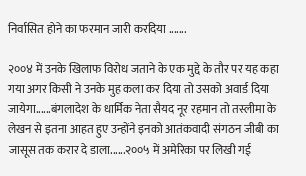निर्वासित होने का फरमान जारी करदिया .......

२००४ में उनके खिलाफ विरोध जताने के एक मुद्दे के तौर पर यह कहा गया अगर किसी ने उनके मुह कला कर दिया तो उसको अवार्ड दिया जायेगा......बंगलादेश के धार्मिक नेता सैयद नूर रहमान तो तस्लीमा के लेखन से इतना आहत हुए उन्होंने इनको आतंकवादी संगठन जीबी का जासूस तक करार दे डाला......२००५ में अमेरिका पर लिखी गई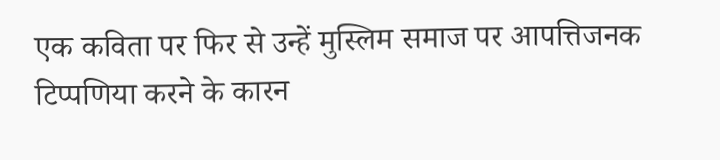एक कविता पर फिर से उन्हें मुस्लिम समाज पर आपत्तिजनक टिप्पणिया करने के कारन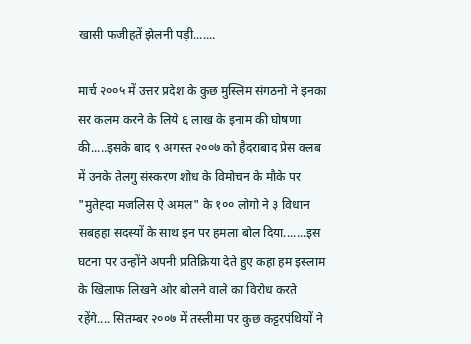खासी फजीहतें झेलनी पड़ी.......

मार्च २००५ में उत्तर प्रदेश के कुछ मुस्लिम संगठनो ने इनका सर कलम करने के लिये ६ लाख के इनाम की घोषणा की.....इसके बाद ९ अगस्त २००७ को हैदराबाद प्रेस क्लब में उनके तेलगु संस्करण शोध के विमोचन के मौके पर "मुतेह्दा मजलिस ऐ अमल" के १०० लोगो ने ३ विधान सबहहा सदस्यों के साथ इन पर हमला बोल दिया.......इस घटना पर उन्होंने अपनी प्रतिक्रिया देते हुए कहा हम इस्लाम के खिलाफ लिखने ओर बोलने वाले का विरोध करते रहेंगे.... सितम्बर २००७ में तस्लीमा पर कुछ कट्टरपंथियों ने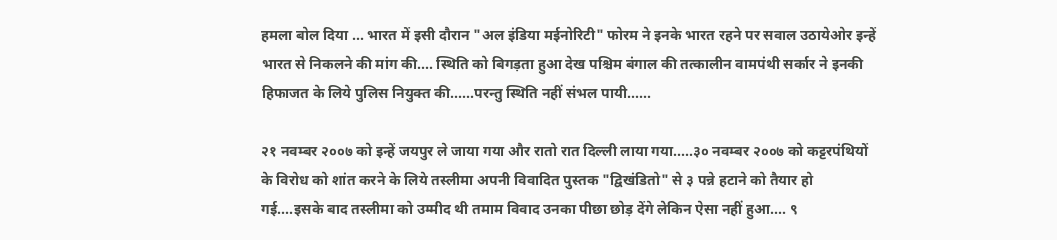हमला बोल दिया ... भारत में इसी दौरान "अल इंडिया मईनोरिटी" फोरम ने इनके भारत रहने पर सवाल उठायेओर इन्हें भारत से निकलने की मांग की.... स्थिति को बिगड़ता हुआ देख पश्चिम बंगाल की तत्कालीन वामपंथी सर्कार ने इनकी हिफाजत के लिये पुलिस नियुक्त की......परन्तु स्थिति नहीं संभल पायी......

२१ नवम्बर २००७ को इन्हें जयपुर ले जाया गया और रातो रात दिल्ली लाया गया.....३० नवम्बर २००७ को कट्टरपंथियों के विरोध को शांत करने के लिये तस्लीमा अपनी विवादित पुस्तक "द्विखंडितो" से ३ पन्ने हटाने को तैयार हो गई....इसके बाद तस्लीमा को उम्मीद थी तमाम विवाद उनका पीछा छोड़ देंगे लेकिन ऐसा नहीं हुआ.... ९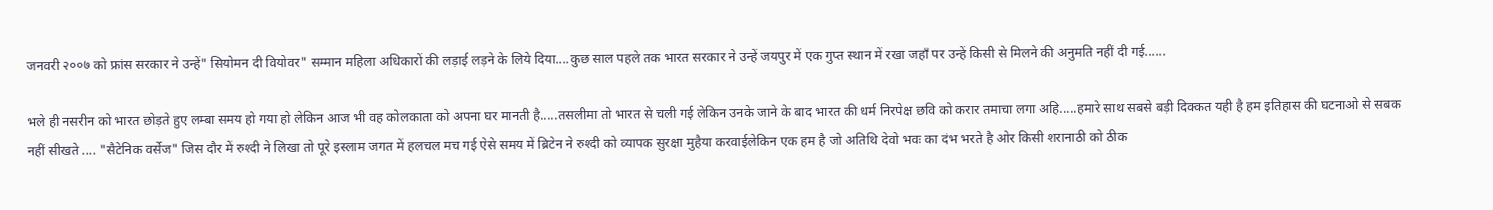जनवरी २००७ को फ्रांस सरकार ने उन्हें" सियोमन दी वियोवर" सम्मान महिला अधिकारों की लड़ाई लड़ने के लिये दिया....कुछ साल पहले तक भारत सरकार ने उन्हें जयपुर में एक गुप्त स्थान में रखा जहाँ पर उन्हें किसी से मिलने की अनुमति नहीं दी गई......

भले ही नसरीन को भारत छोड़ते हुए लम्बा समय हो गया हो लेकिन आज भी वह कोलकाता को अपना घर मानती है.....तसलीमा तो भारत से चली गई लेकिन उनके जाने के बाद भारत की धर्म निरपेक्ष छवि को करार तमाचा लगा अहि.....हमारे साथ सबसे बड़ी दिक्कत यही है हम इतिहास की घटनाओ से सबक नहीं सीखते .... "सैटेनिक वर्सेज" जिस दौर में रुश्दी ने लिखा तो पूरे इस्लाम जगत में हलचल मच गई ऐसे समय में ब्रिटेन ने रुश्दी को व्यापक सुरक्षा मुहैया करवाईलेकिन एक हम है जो अतिथि देवो भवः का दंभ भरते है ओर किसी शरानाठी को ठीक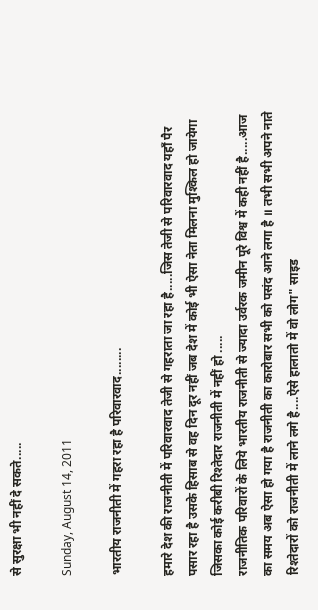से सुरक्षा भी नहीं दे सकते.....

Sunday, August 14, 2011

भारतीय राजनीती में गहरा रहा है परिवारवाद........

हमारे देश की राजनीती में परिवारवाद तेजी से गहराता जा रहा है.....जिस तेजी से परिवारवाद यहाँ पैर पसार रहा है उसके हिसाब से वह दिन दूर नहीं जब देश में कोई भी ऐसा नेता मिलना मुश्किल हो जायेगा जिसका कोई करीबी रिश्तेदार राजनीती में नहीं हो .....
राजनीतिक परिवारों के लिये भारतीय राजनीती से ज्यादा उर्वरक जमीन पूरे विश्व में कही नहीं है.....आज का समय अब ऐसा हो गया है राजनीती का कारोबार सभी को पसंद आने लगा है ॥ तभी सभी अपने नाते रिश्तेदारों को राजनीती में लाने लगे है....ऐसे हालातो में वो लोग" साइड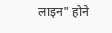लाइन" होने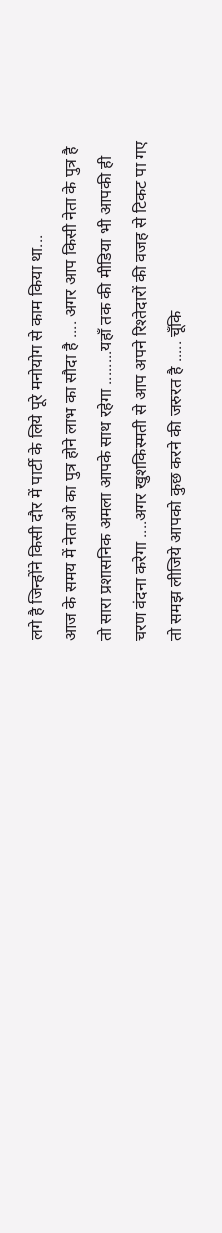लगे है जिन्होंने किसी दौर में पार्टी के लिये पूरे मनोयोग से काम किया था...
आज के समय में नेताओ का पुत्र होने लाभ का सौदा है .... अगर आप किसी नेता के पुत्र है तो सारा प्रशासनिक अमला आपके साथ रहेगा ........यहाँ तक की मीडिया भी आपकी ही चरण वंदना करेगा ....अगर खुशकिस्मती से आप अपने रिश्तेदारों की वजह से टिकट पा गए तो समझ लीजिये आपको कुछ करने की जरुरत है ..... चूँकि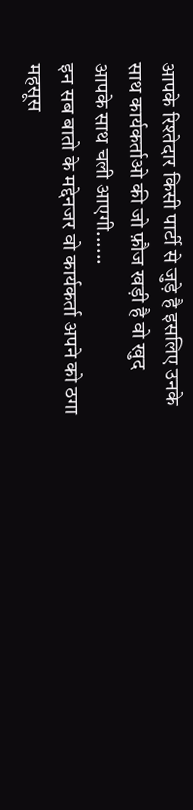आपके रिश्तेदार किसी पार्टी से जुड़े है इसलिए उनके साथ कार्यकर्ताओ की जो फ़ौज खड़ी है वो खुद आपके साथ चली आएगी......
इन सब बातो के मद्देनजर वो कार्यकर्ता अपने को ठगा महसूस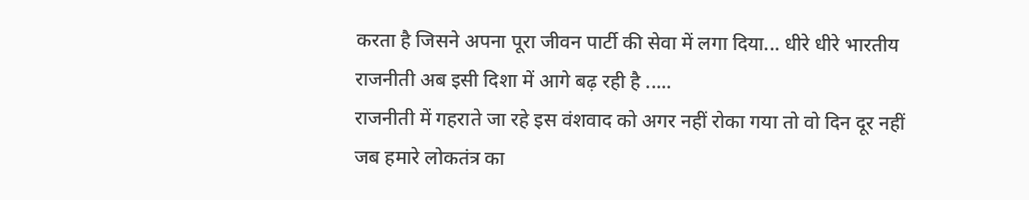करता है जिसने अपना पूरा जीवन पार्टी की सेवा में लगा दिया... धीरे धीरे भारतीय राजनीती अब इसी दिशा में आगे बढ़ रही है .....
राजनीती में गहराते जा रहे इस वंशवाद को अगर नहीं रोका गया तो वो दिन दूर नहीं जब हमारे लोकतंत्र का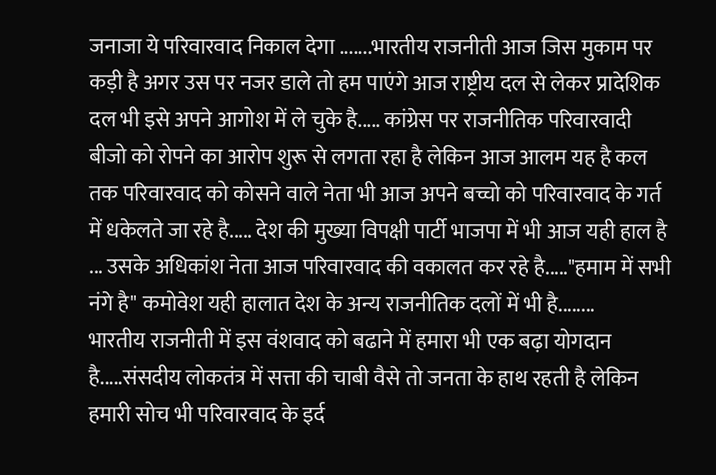जनाजा ये परिवारवाद निकाल देगा .......भारतीय राजनीती आज जिस मुकाम पर कड़ी है अगर उस पर नजर डाले तो हम पाएंगे आज राष्ट्रीय दल से लेकर प्रादेशिक दल भी इसे अपने आगोश में ले चुके है..... कांग्रेस पर राजनीतिक परिवारवादी बीजो को रोपने का आरोप शुरू से लगता रहा है लेकिन आज आलम यह है कल तक परिवारवाद को कोसने वाले नेता भी आज अपने बच्चो को परिवारवाद के गर्त में धकेलते जा रहे है..... देश की मुख्या विपक्षी पार्टी भाजपा में भी आज यही हाल है ... उसके अधिकांश नेता आज परिवारवाद की वकालत कर रहे है....."हमाम में सभी नंगे है" कमोवेश यही हालात देश के अन्य राजनीतिक दलों में भी है........
भारतीय राजनीती में इस वंशवाद को बढाने में हमारा भी एक बढ़ा योगदान है.....संसदीय लोकतंत्र में सत्ता की चाबी वैसे तो जनता के हाथ रहती है लेकिन हमारी सोच भी परिवारवाद के इर्द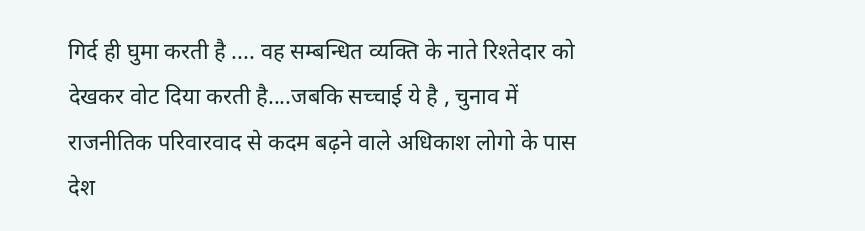गिर्द ही घुमा करती है .... वह सम्बन्धित व्यक्ति के नाते रिश्तेदार को देखकर वोट दिया करती है....जबकि सच्चाई ये है , चुनाव में राजनीतिक परिवारवाद से कदम बढ़ने वाले अधिकाश लोगो के पास देश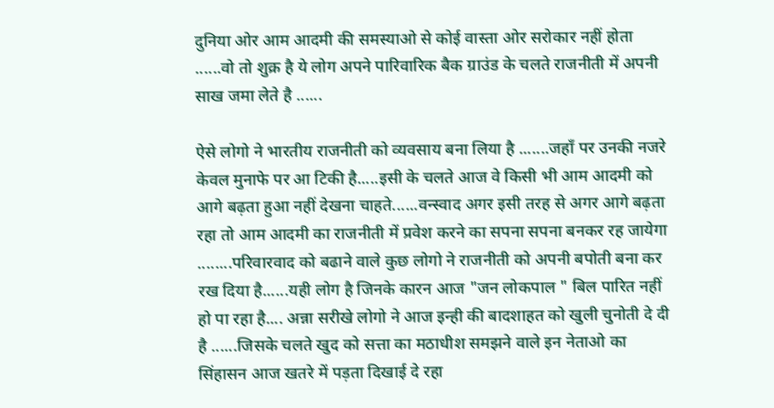दुनिया ओर आम आदमी की समस्याओ से कोई वास्ता ओर सरोकार नहीं होता ......वो तो शुक्र है ये लोग अपने पारिवारिक बैक ग्राउंड के चलते राजनीती में अपनी साख जमा लेते है ......

ऐसे लोगो ने भारतीय राजनीती को व्यवसाय बना लिया है .......जहाँ पर उनकी नजरे केवल मुनाफे पर आ टिकी है.....इसी के चलते आज वे किसी भी आम आदमी को आगे बढ़ता हुआ नहीं देखना चाहते......वन्स्वाद अगर इसी तरह से अगर आगे बढ़ता रहा तो आम आदमी का राजनीती में प्रवेश करने का सपना सपना बनकर रह जायेगा ........परिवारवाद को बढाने वाले कुछ लोगो ने राजनीती को अपनी बपोती बना कर रख दिया है......यही लोग है जिनके कारन आज "जन लोकपाल " बिल पारित नहीं हो पा रहा है.... अन्ना सरीखे लोगो ने आज इन्ही की बादशाहत को खुली चुनोती दे दी है ......जिसके चलते खुद को सत्ता का मठाधीश समझने वाले इन नेताओ का सिंहासन आज खतरे में पड़ता दिखाई दे रहा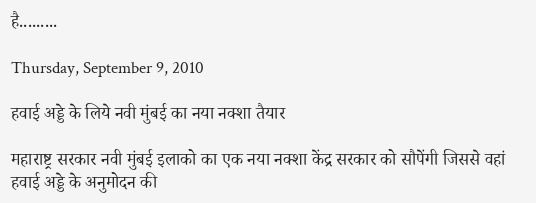है.........

Thursday, September 9, 2010

हवाई अड्डे के लिये नवी मुंबई का नया नक्शा तैयार

महाराष्ट्र सरकार नवी मुंबई इलाको का एक नया नक्शा केंद्र सरकार को सौपेंगी जिससे वहां हवाई अड्डे के अनुमोदन की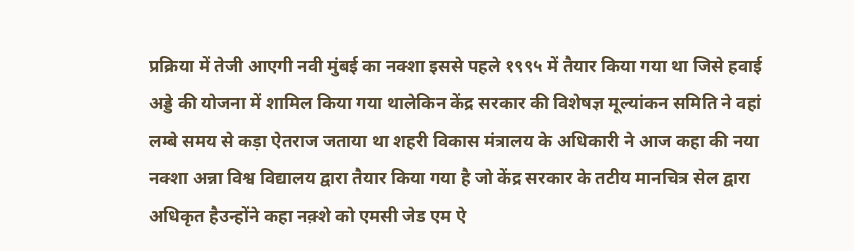प्रक्रिया में तेजी आएगी नवी मुंबई का नक्शा इससे पहले १९९५ में तैयार किया गया था जिसे हवाई अड्डे की योजना में शामिल किया गया थालेकिन केंद्र सरकार की विशेषज्ञ मूल्यांकन समिति ने वहां लम्बे समय से कड़ा ऐतराज जताया था शहरी विकास मंत्रालय के अधिकारी ने आज कहा की नया नक्शा अन्ना विश्व विद्यालय द्वारा तैयार किया गया है जो केंद्र सरकार के तटीय मानचित्र सेल द्वारा अधिकृत हैउन्होंने कहा नक़्शे को एमसी जेड एम ऐ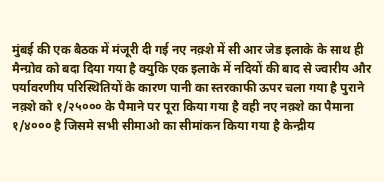मुंबई की एक बैठक में मंजूरी दी गई नए नक़्शे में सी आर जेड इलाके के साथ ही मैन्ग्रोव को बदा दिया गया है क्युकि एक इलाके में नदियों की बाद से ज्वारीय और पर्यावरणीय परिस्थितियों के कारण पानी का स्तरकाफी ऊपर चला गया है पुराने नक़्शे को १/२५००० के पैमाने पर पूरा किया गया है वही नए नक़्शे का पैमाना १/४००० है जिसमे सभी सीमाओ का सीमांकन किया गया है केन्द्रीय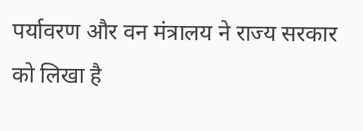पर्यावरण और वन मंत्रालय ने राज्य सरकार को लिखा है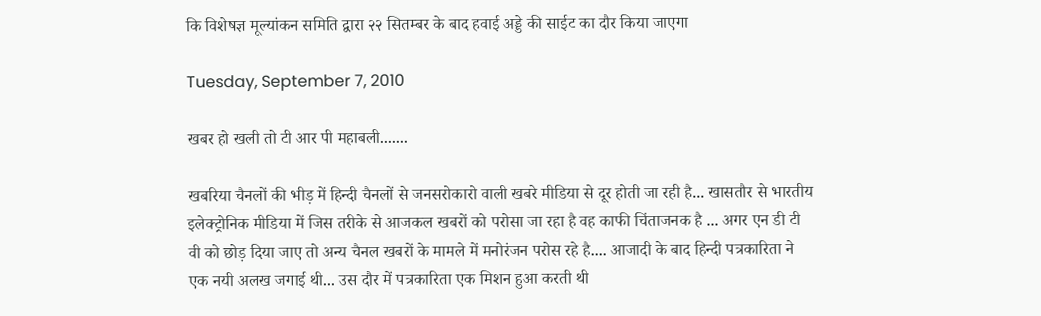कि विशेषज्ञ मूल्यांकन समिति द्वारा २२ सितम्बर के बाद हवाई अड्डे की साईट का दौर किया जाएगा

Tuesday, September 7, 2010

खबर हो खली तो टी आर पी महाबली.......

खबरिया चैनलों की भीड़ में हिन्दी चैनलों से जनसरोकारो वाली खबरे मीडिया से दूर होती जा रही है... खासतौर से भारतीय इलेक्ट्रोनिक मीडिया में जिस तरीके से आजकल खबरों को परोसा जा रहा है वह काफी चिंताजनक है ... अगर एन डी टी वी को छोड़ दिया जाए तो अन्य चैनल खबरों के मामले में मनोरंजन परोस रहे है.... आजादी के बाद हिन्दी पत्रकारिता ने एक नयी अलख जगाई थी... उस दौर में पत्रकारिता एक मिशन हुआ करती थी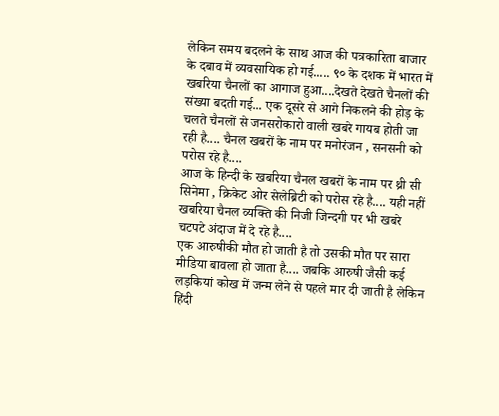लेकिन समय बदलने के साथ आज की पत्रकारिता बाजार के दबाव में व्यवसायिक हो गई..... ९० के दशक में भारत में खबरिया चैनलों का आगाज हुआ....देखते देखते चैनलों की संख्या बदती गई... एक दूसरे से आगे निकलने की होड़ के चलते चैनलों से जनसरोकारो वाली खबरे गायब होती जा रही है.... चैनल खबरों के नाम पर मनोरंजन , सनसनी को परोस रहे है....
आज के हिन्दी के खबरिया चैनल खबरों के नाम पर थ्री सी सिनेमा , क्रिकेट ओर सेलेब्रिटी को परोस रहे है.... यही नहीं खबरिया चैनल व्यक्ति की निजी जिन्दगी पर भी खबरे चटपटे अंदाज में दे रहे है....
एक आरुषीकी मौत हो जाती है तो उसकी मौत पर सारा मीडिया बावला हो जाता है.... जबकि आरुषी जैसी कई लड़कियां कोख में जन्म लेने से पहले मार दी जाती है लेकिन हिंदी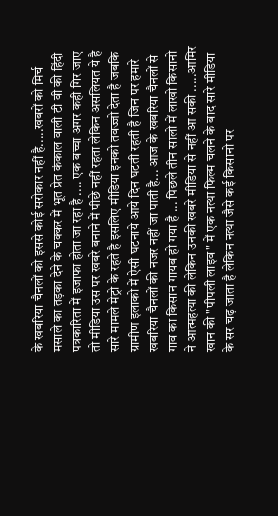के खबरिया चैनलों को इससे कोई सरोकार नहीं है.....खबरों को मिर्च मसाले का तड़का देने के चक्कर में भूत प्रेत कंकाल वाली टी वी की हिंदी पत्रकारिता में इजाफा होता जा रहा है .... एक बच्चा अगर कही गिर जाए तो मीडिया उस पर खबरे बनाने में पीछे नहीं रहता लेकिन असलियत ये है सारे मामले मेट्रो के रहते है इसलिए मीडिया इनको तवज्जो देता है जबकि ग्रामीण इलाको में ऐसी घटनाये आये दिन घटती रहती है जिन पर हमारे खबरिया चैनलों की नजर नहीं जा पाती है... आज के खबरिया चैनलों से गाव का किसान गायब हो गया है ... पिछले तीन सालो में लाखो किसानो ने आत्महत्या की लेकिन उनकी खबरे मीडिया से नहीं आ सकी .....आमिर खान की "पीपली लाइव" में एक नत्था फिल्म चलने के बाद सारे मीडिया के सर चढ़ जाता है लेकिन नत्था जैसे कई किसानो पर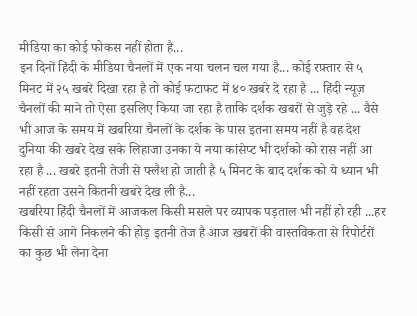मीडिया का कोई फोकस नहीं होता है...
इन दिनों हिंदी के मीडिया चैनलों में एक नया चलन चल गया है... कोई रफ़्तार से ५ मिनट में २५ खबरे दिखा रहा है तो कोई फटाफट में ४० खबरे दे रहा है ... हिंदी न्यूज़ चैनलों की माने तो ऐसा इसलिए किया जा रहा है ताकि दर्शक खबरों से जुड़े रहे ... वैसे भी आज के समय में खबरिया चैनलों के दर्शक के पास इतना समय नहीं है वह देश दुनिया की खबरे देख सके लिहाजा उनका ये नया कांसेप्ट भी दर्शको को रास नहीं आ रहा है ... खबरे इतनी तेजी से फ्लैश हो जाती है ५ मिनट के बाद दर्शक को ये ध्यान भी नहीं रहता उसने कितनी खबरे देख ली है...
खबरिया हिंदी चैनलों में आजकल किसी मसले पर व्यापक पड़ताल भी नहीं हो रही ...हर किसी से आगे निकलने की होड़ इतनी तेज है आज खबरों की वास्तविकता से रिपोर्टरों का कुछ भी लेना देना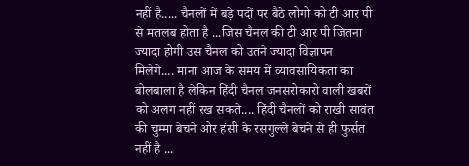नहीं है..... चैनलों में बड़े पदों पर बैठे लोगो को टी आर पी से मतलब होता है ...जिस चैनल की टी आर पी जितना ज्यादा होगी उस चैनल को उतने ज्यादा विज्ञापन मिलेगे.... माना आज के समय में व्यावसायिकता का बोलबाला है लेकिन हिंदी चैनल जनसरोकारो वाली खबरों को अलग नहीं रख सकते.... हिंदी चैनलों को राखी सावंत की चुम्मा बेचने ओर हंसी के रसगुल्ले बेचने से ही फुर्सत नहीं है ...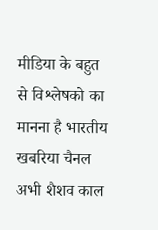मीडिया के बहुत से विश्लेषको का मानना है भारतीय खबरिया चैनल अभी शैशव काल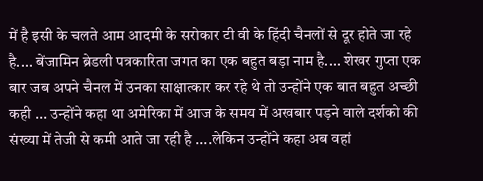में है इसी के चलते आम आदमी के सरोकार टी वी के हिंदी चैनलों से दूर होते जा रहे है.... बेंजामिन ब्रेडली पत्रकारिता जगत का एक बहुत बड़ा नाम है.... शेखर गुप्ता एक बार जब अपने चैनल में उनका साक्षात्कार कर रहे थे तो उन्होंने एक बात बहुत अच्छी कही ... उन्होंने कहा था अमेरिका में आज के समय में अखबार पड़ने वाले दर्शको की संख्या में तेजी से कमी आते जा रही है ....लेकिन उन्होंने कहा अब वहां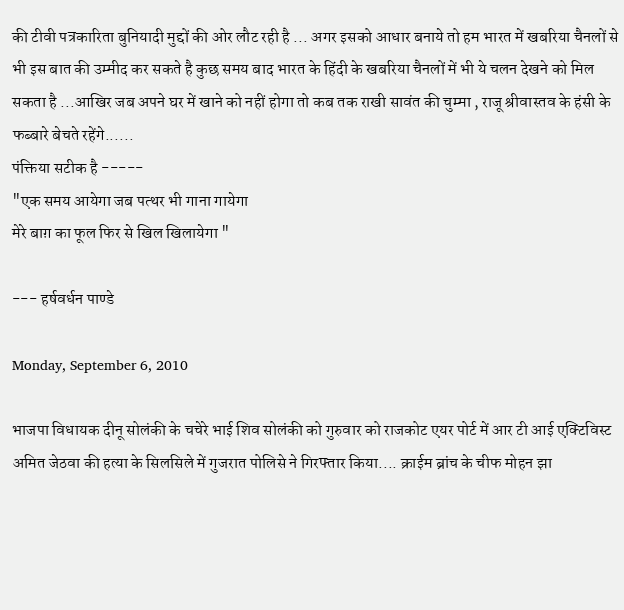की टीवी पत्रकारिता बुनियादी मुद्दों की ओर लौट रही है ... अगर इसको आधार बनाये तो हम भारत में खबरिया चैनलों से भी इस बात की उम्मीद कर सकते है कुछ समय बाद भारत के हिंदी के खबरिया चैनलों में भी ये चलन देखने को मिल सकता है ...आखिर जब अपने घर में खाने को नहीं होगा तो कब तक राखी सावंत की चुम्मा , राजू श्रीवास्तव के हंसी के फब्बारे बेचते रहेंगे......
पंक्तिया सटीक है -----
"एक समय आयेगा जब पत्थर भी गाना गायेगा
मेरे बाग़ का फूल फिर से खिल खिलायेगा "

--- हर्षवर्धन पाण्डे

Monday, September 6, 2010

भाजपा विधायक दीनू सोलंकी के चचेरे भाई शिव सोलंकी को गुरुवार को राजकोट एयर पोर्ट में आर टी आई एक्टिविस्ट अमित जेठवा की हत्या के सिलसिले में गुजरात पोलिसे ने गिरफ्तार किया.... क्राईम ब्रांच के चीफ मोहन झा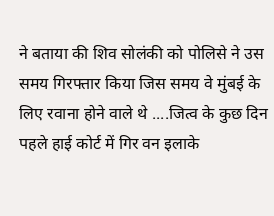ने बताया की शिव सोलंकी को पोलिसे ने उस समय गिरफ्तार किया जिस समय वे मुंबई के लिए रवाना होने वाले थे ....जित्व के कुछ दिन पहले हाई कोर्ट में गिर वन इलाके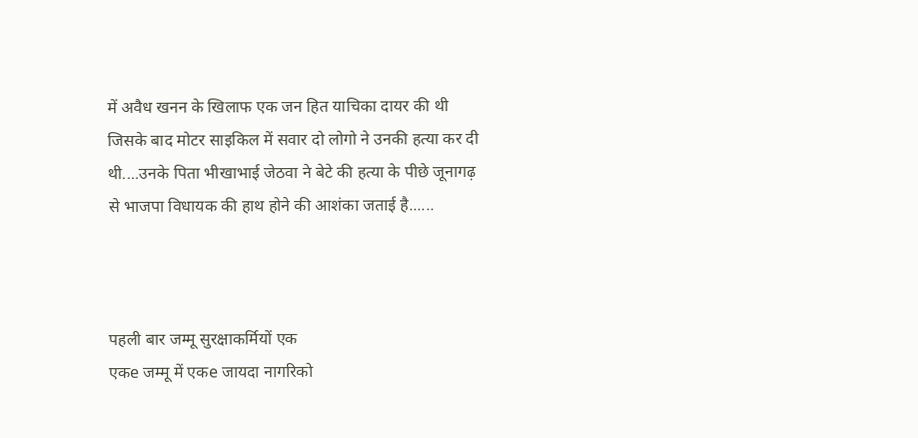में अवैध खनन के खिलाफ एक जन हित याचिका दायर की थी जिसके बाद मोटर साइकिल में सवार दो लोगो ने उनकी हत्या कर दी थी....उनके पिता भीखाभाई जेठवा ने बेटे की हत्या के पीछे जूनागढ़ से भाजपा विधायक की हाथ होने की आशंका जताई है......



पहली बार जम्मू सुरक्षाकर्मियों एक
एकe जम्मू में एकe जायदा नागरिको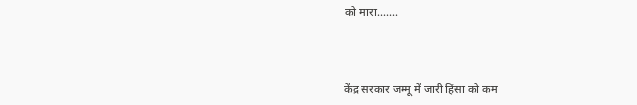को मारा.......



केंद्र सरकार जम्मू में जारी हिंसा को कम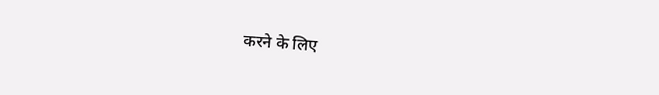करने के लिए